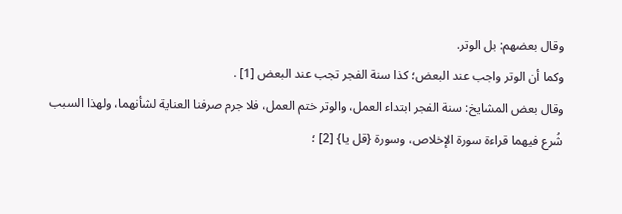وقال بعضهم: بل الوتر.
وكما أن الوتر واجب عند البعض؛ كذا سنة الفجر تجب عند البعض [1] .
وقال بعض المشايخ: سنة الفجر ابتداء العمل، والوتر ختم العمل، فلا جرم صرفنا العناية لشأنهما، ولهذا السبب شُرع فيهما قراءة سورة الإخلاص، وسورة {قل يا} [2] ؛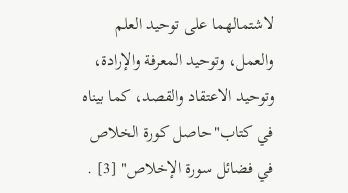لاشتمالهما على توحيد العلم والعمل، وتوحيد المعرفة والإرادة، وتوحيد الاعتقاد والقصد، كما بيناه في كتاب"حاصل كورة الخلاص في فضائل سورة الإخلاص" [3] .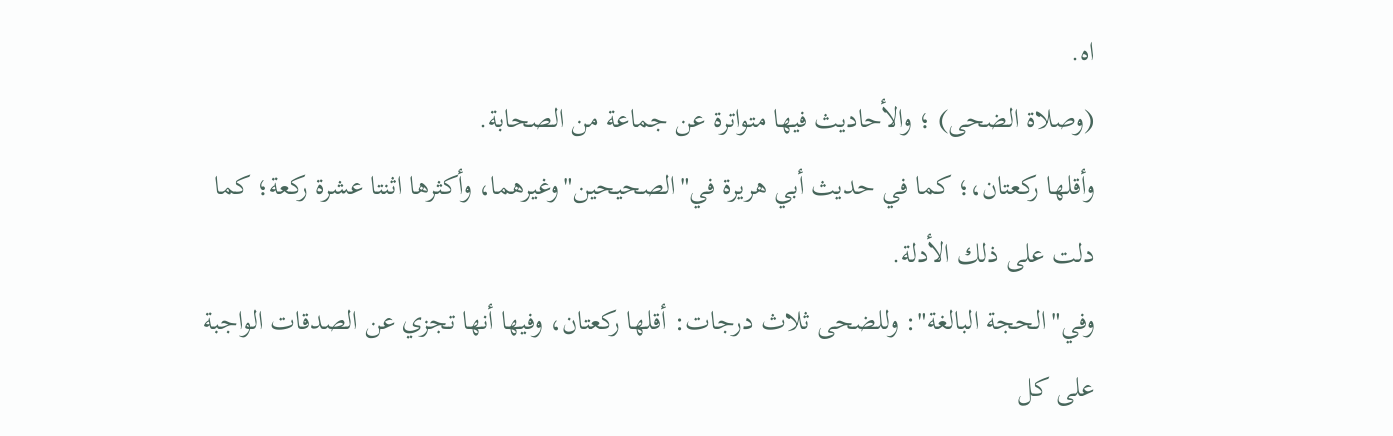اه.
(وصلاة الضحى) ؛ والأحاديث فيها متواترة عن جماعة من الصحابة.
وأقلها ركعتان،؛ كما في حديث أبي هريرة في"الصحيحين"وغيرهما، وأكثرها اثنتا عشرة ركعة؛ كما دلت على ذلك الأدلة.
وفي"الحجة البالغة": وللضحى ثلاث درجات: أقلها ركعتان، وفيها أنها تجزي عن الصدقات الواجبة على كل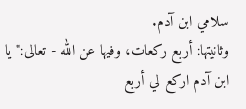سلامي ابن آدم.
وثانيتها: أربع ركعات، وفيها عن الله - تعالى:"يا ابن آدم اركع لي أربع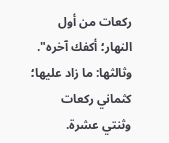ركعات من أول النهار؛ أكفك آخره".
وثالثها: ما زاد عليها؛ كثماني ركعات وثنتي عشرة.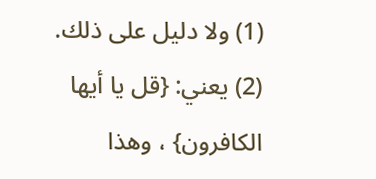(1) ولا دليل على ذلك.
(2) يعني: {قل يا أيها الكافرون} ، وهذا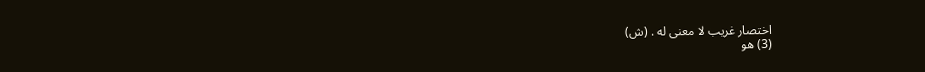اختصار غريب لا معنى له . (ش)
(3) هو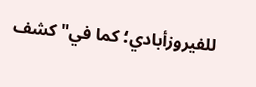للفيروزأبادي؛ كما في"كشف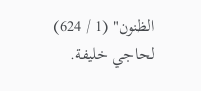الظنون" (1 / 624) لحاجي خليفة.